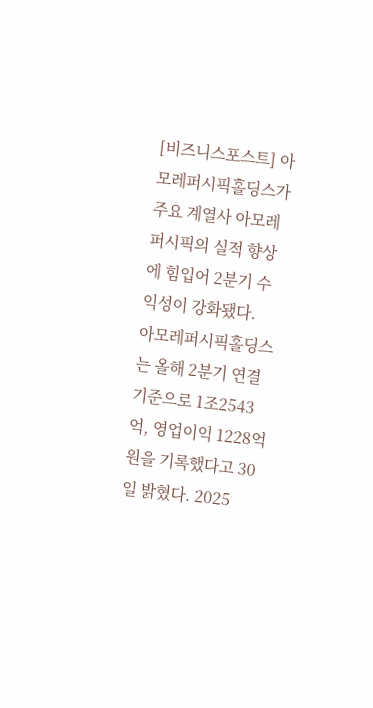[비즈니스포스트] 아모레퍼시픽홀딩스가 주요 계열사 아모레퍼시픽의 실적 향상에 힘입어 2분기 수익성이 강화됐다.
아모레퍼시픽홀딩스는 올해 2분기 연결 기준으로 1조2543억, 영업이익 1228억 원을 기록했다고 30일 밝혔다. 2025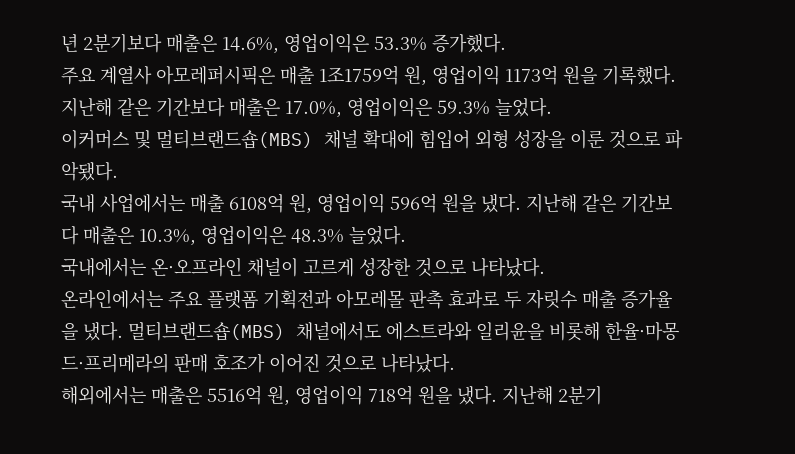년 2분기보다 매출은 14.6%, 영업이익은 53.3% 증가했다.
주요 계열사 아모레퍼시픽은 매출 1조1759억 원, 영업이익 1173억 원을 기록했다. 지난해 같은 기간보다 매출은 17.0%, 영업이익은 59.3% 늘었다.
이커머스 및 멀티브랜드숍(MBS) 채널 확대에 힘입어 외형 성장을 이룬 것으로 파악됐다.
국내 사업에서는 매출 6108억 원, 영업이익 596억 원을 냈다. 지난해 같은 기간보다 매출은 10.3%, 영업이익은 48.3% 늘었다.
국내에서는 온·오프라인 채널이 고르게 성장한 것으로 나타났다.
온라인에서는 주요 플랫폼 기획전과 아모레몰 판촉 효과로 두 자릿수 매출 증가율을 냈다. 멀티브랜드숍(MBS) 채널에서도 에스트라와 일리윤을 비롯해 한율·마몽드·프리메라의 판매 호조가 이어진 것으로 나타났다.
해외에서는 매출은 5516억 원, 영업이익 718억 원을 냈다. 지난해 2분기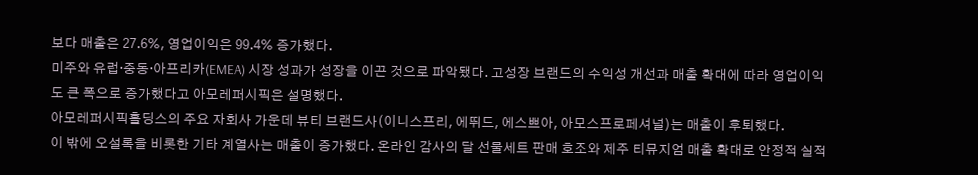보다 매출은 27.6%, 영업이익은 99.4% 증가했다.
미주와 유럽·중동·아프리카(EMEA) 시장 성과가 성장을 이끈 것으로 파악됐다. 고성장 브랜드의 수익성 개선과 매출 확대에 따라 영업이익도 큰 폭으로 증가했다고 아모레퍼시픽은 설명했다.
아모레퍼시픽홀딩스의 주요 자회사 가운데 뷰티 브랜드사(이니스프리, 에뛰드, 에스쁘아, 아모스프로페셔널)는 매출이 후퇴했다.
이 밖에 오설록을 비롯한 기타 계열사는 매출이 증가했다. 온라인 감사의 달 선물세트 판매 호조와 제주 티뮤지엄 매출 확대로 안정적 실적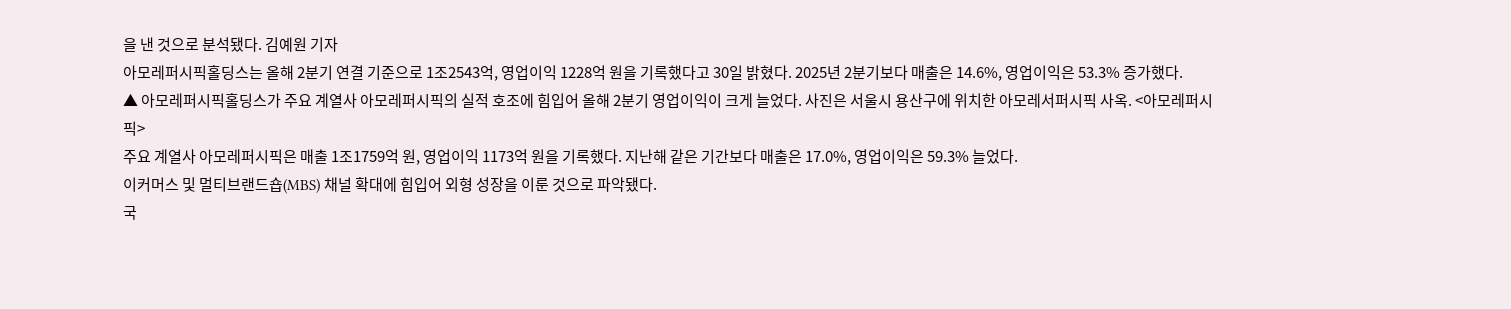을 낸 것으로 분석됐다. 김예원 기자
아모레퍼시픽홀딩스는 올해 2분기 연결 기준으로 1조2543억, 영업이익 1228억 원을 기록했다고 30일 밝혔다. 2025년 2분기보다 매출은 14.6%, 영업이익은 53.3% 증가했다.
▲ 아모레퍼시픽홀딩스가 주요 계열사 아모레퍼시픽의 실적 호조에 힘입어 올해 2분기 영업이익이 크게 늘었다. 사진은 서울시 용산구에 위치한 아모레서퍼시픽 사옥. <아모레퍼시픽>
주요 계열사 아모레퍼시픽은 매출 1조1759억 원, 영업이익 1173억 원을 기록했다. 지난해 같은 기간보다 매출은 17.0%, 영업이익은 59.3% 늘었다.
이커머스 및 멀티브랜드숍(MBS) 채널 확대에 힘입어 외형 성장을 이룬 것으로 파악됐다.
국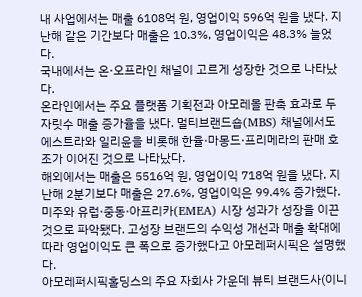내 사업에서는 매출 6108억 원, 영업이익 596억 원을 냈다. 지난해 같은 기간보다 매출은 10.3%, 영업이익은 48.3% 늘었다.
국내에서는 온·오프라인 채널이 고르게 성장한 것으로 나타났다.
온라인에서는 주요 플랫폼 기획전과 아모레몰 판촉 효과로 두 자릿수 매출 증가율을 냈다. 멀티브랜드숍(MBS) 채널에서도 에스트라와 일리윤을 비롯해 한율·마몽드·프리메라의 판매 호조가 이어진 것으로 나타났다.
해외에서는 매출은 5516억 원, 영업이익 718억 원을 냈다. 지난해 2분기보다 매출은 27.6%, 영업이익은 99.4% 증가했다.
미주와 유럽·중동·아프리카(EMEA) 시장 성과가 성장을 이끈 것으로 파악됐다. 고성장 브랜드의 수익성 개선과 매출 확대에 따라 영업이익도 큰 폭으로 증가했다고 아모레퍼시픽은 설명했다.
아모레퍼시픽홀딩스의 주요 자회사 가운데 뷰티 브랜드사(이니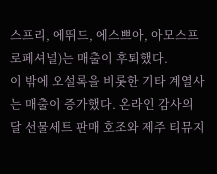스프리, 에뛰드, 에스쁘아, 아모스프로페셔널)는 매출이 후퇴했다.
이 밖에 오설록을 비롯한 기타 계열사는 매출이 증가했다. 온라인 감사의 달 선물세트 판매 호조와 제주 티뮤지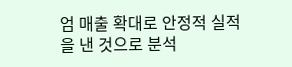엄 매출 확대로 안정적 실적을 낸 것으로 분석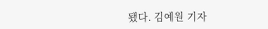됐다. 김예원 기자